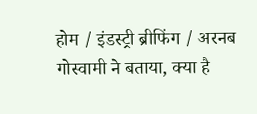होम / इंडस्ट्री ब्रीफिंग / अरनब गोस्वामी ने बताया, क्या है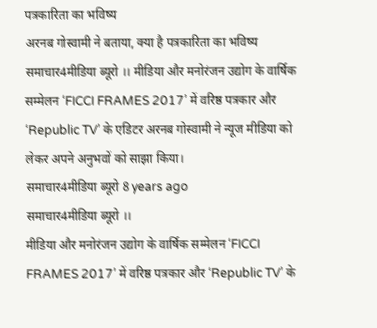पत्रकारिता का भविष्य
अरनब गोस्वामी ने बताया, क्या है पत्रकारिता का भविष्य
समाचार4मीडिया ब्यूरो ।। मीडिया और मनोरंजन उद्योग के वार्षिक सम्मेलन ‘FICCI FRAMES 2017’ में वरिष्ठ पत्रकार और ‘Republic TV’ के एडिटर अरनब गोस्वामी ने न्यूज मीडिया को लेकर अपने अनुभवों को साझा किया।
समाचार4मीडिया ब्यूरो 8 years ago
समाचार4मीडिया ब्यूरो ।।
मीडिया और मनोरंजन उद्योग के वार्षिक सम्मेलन ‘FICCI FRAMES 2017’ में वरिष्ठ पत्रकार और ‘Republic TV’ के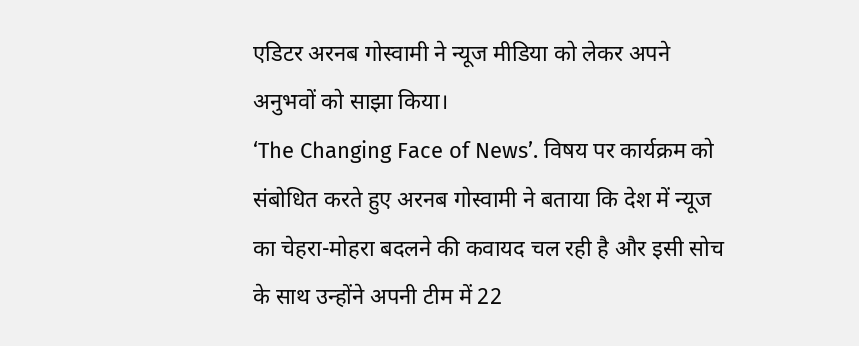एडिटर अरनब गोस्वामी ने न्यूज मीडिया को लेकर अपने अनुभवों को साझा किया।
‘The Changing Face of News’. विषय पर कार्यक्रम को संबोधित करते हुए अरनब गोस्वामी ने बताया कि देश में न्यूज का चेहरा-मोहरा बदलने की कवायद चल रही है और इसी सोच के साथ उन्होंने अपनी टीम में 22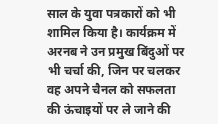साल के युवा पत्रकारों को भी शामिल किया है। कार्यक्रम में अरनब ने उन प्रमुख बिंदुओं पर भी चर्चा की, जिन पर चलकर वह अपने चैनल को सफलता की ऊंचाइयों पर ले जाने की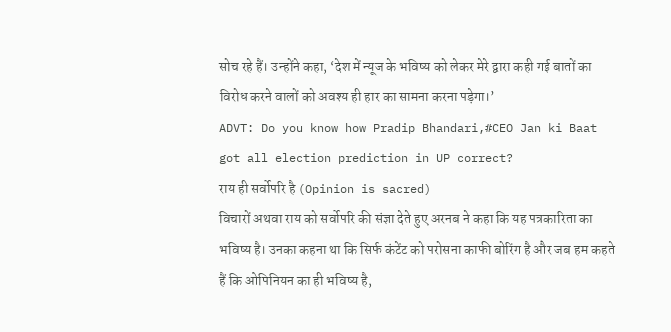सोच रहे हैं। उन्होंने कहा, ‘देश में न्यूज के भविष्य को लेकर मेरे द्वारा कही गई बातों का विरोध करने वालों को अवश्य ही हार का सामना करना पड़ेगा।’
ADVT: Do you know how Pradip Bhandari,#CEO Jan ki Baat got all election prediction in UP correct?
राय ही सर्वोपरि है (Opinion is sacred)
विचारों अथवा राय को सर्वोपरि की संज्ञा देते हुए अरनब ने कहा कि यह पत्रकारिता का भविष्य है। उनका कहना था कि सिर्फ कंटेंट को परोसना काफी बोरिंग है और जब हम कहते हैं कि ओपिनियन का ही भविष्य है,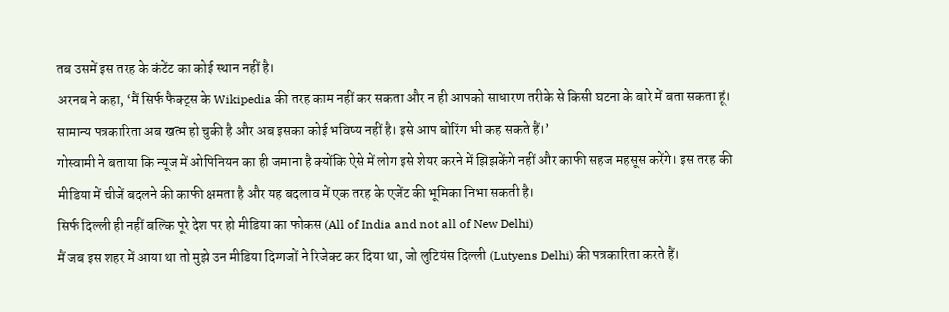तब उसमें इस तरह के कंटेंट का कोई स्थान नहीं है।
अरनब ने कहा, ‘मैं सिर्फ फैक्ट्स के Wikipedia की तरह काम नहीं कर सकता और न ही आपको साधारण तरीके से किसी घटना के बारे में बता सकता हूं। सामान्य पत्रकारिता अब खत्म हो चुकी है और अब इसका कोई भविष्य नहीं है। इसे आप बोरिंग भी कह सकते हैं।’
गोस्वामी ने बताया कि न्यूज में ओपिनियन का ही जमाना है क्योंकि ऐसे में लोग इसे शेयर करने में झिझकेंगे नहीं और काफी सहज महसूस करेंगे। इस तरह की मीडिया में चीजें बदलने की काफी क्षमता है और यह बदलाव में एक तरह के एजेंट की भूमिका निभा सकती है।
सिर्फ दिल्ली ही नहीं बल्कि पूरे देश पर हो मीडिया का फोकस (All of India and not all of New Delhi)
मैं जब इस शहर में आया था तो मुझे उन मीडिया दिग्गजों ने रिजेक्ट कर दिया था, जो लुटियंस दिल्ली (Lutyens Delhi) की पत्रकारिता करते हैं।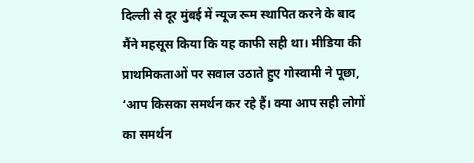दिल्ली से दूर मुंबई में न्यूज रूम स्थापित करने के बाद मैंने महसूस किया कि यह काफी सही था। मीडिया की प्राथमिकताओं पर सवाल उठाते हुए गोस्वामी ने पूछा, ‘आप किसका समर्थन कर रहे हैं। क्या आप सही लोगों का समर्थन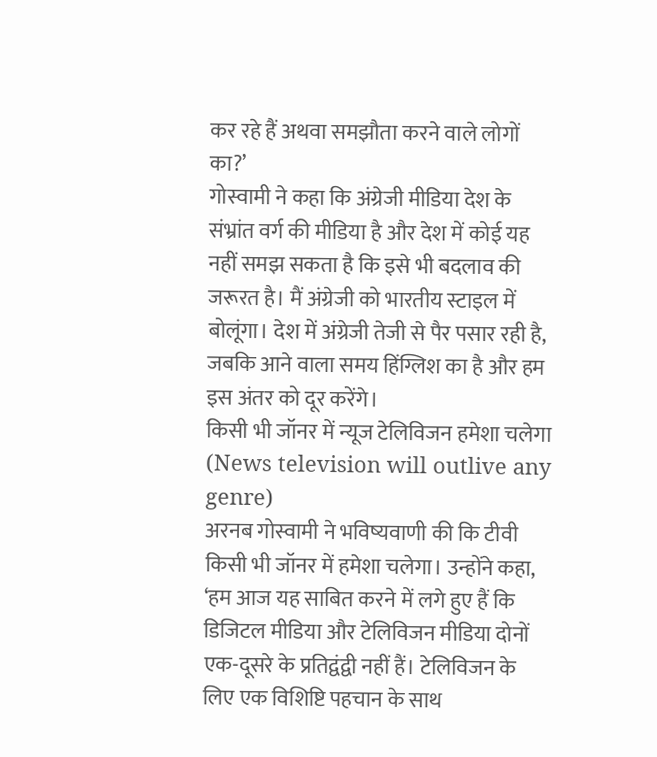कर रहे हैं अथवा समझौता करने वाले लोगों का?’
गोस्वामी ने कहा कि अंग्रेजी मीडिया देश के संभ्रांत वर्ग की मीडिया है और देश में कोई यह नहीं समझ सकता है कि इसे भी बदलाव की जरूरत है। मैं अंग्रेजी को भारतीय स्टाइल में बोलूंगा। देश में अंग्रेजी तेजी से पैर पसार रही है, जबकि आने वाला समय हिंग्लिश का है और हम इस अंतर को दूर करेंगे।
किसी भी जॉनर में न्यूज टेलिविजन हमेशा चलेगा (News television will outlive any genre)
अरनब गोस्वामी ने भविष्यवाणी की कि टीवी किसी भी जॉनर में हमेशा चलेगा। उन्होंने कहा, ‘हम आज यह साबित करने में लगे हुए हैं कि डिजिटल मीडिया और टेलिविजन मीडिया दोनों एक-दूसरे के प्रतिद्वंद्वी नहीं हैं। टेलिविजन के लिए एक विशिष्टि पहचान के साथ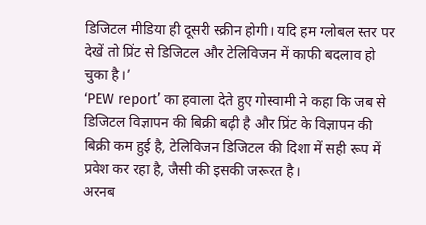डिजिटल मीडिया ही दूसरी स्क्रीन होगी। यदि हम ग्लोबल स्तर पर देखें तो प्रिंट से डिजिटल और टेलिविजन में काफी बदलाव हो चुका है।’
‘PEW report’ का हवाला देते हुए गोस्वामी ने कहा कि जब से डिजिटल विज्ञापन की बिक्री बढ़ी है और प्रिंट के विज्ञापन की बिक्री कम हुई है, टेलिविजन डिजिटल की दिशा में सही रूप में प्रवेश कर रहा है, जैसी की इसकी जरूरत है।
अरनब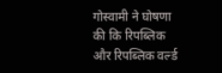गोस्वामी ने घोषणा की कि रिपब्लिक और रिपब्लिक वर्ल्ड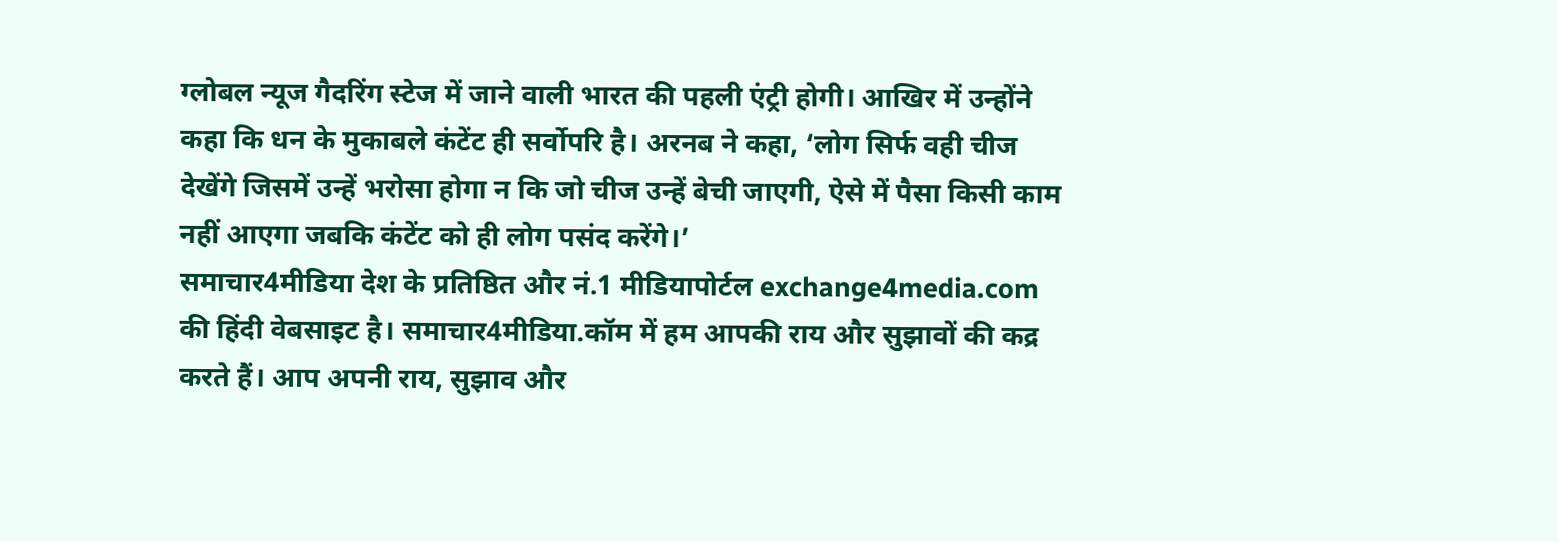ग्लोबल न्यूज गैदरिंग स्टेज में जाने वाली भारत की पहली एंट्री होगी। आखिर में उन्होंने कहा कि धन के मुकाबले कंटेंट ही सर्वोपरि है। अरनब ने कहा, ‘लोग सिर्फ वही चीज देखेंगे जिसमें उन्हें भरोसा होगा न कि जो चीज उन्हें बेची जाएगी, ऐसे में पैसा किसी काम नहीं आएगा जबकि कंटेंट को ही लोग पसंद करेंगे।’
समाचार4मीडिया देश के प्रतिष्ठित और नं.1 मीडियापोर्टल exchange4media.com की हिंदी वेबसाइट है। समाचार4मीडिया.कॉम में हम आपकी राय और सुझावों की कद्र करते हैं। आप अपनी राय, सुझाव और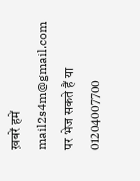ख़बरें हमें mail2s4m@gmail.com पर भेज सकते हैं या 01204007700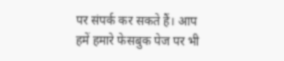पर संपर्क कर सकते हैं। आप हमें हमारे फेसबुक पेज पर भी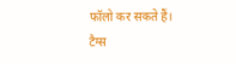फॉलो कर सकते हैं।
टैग्स